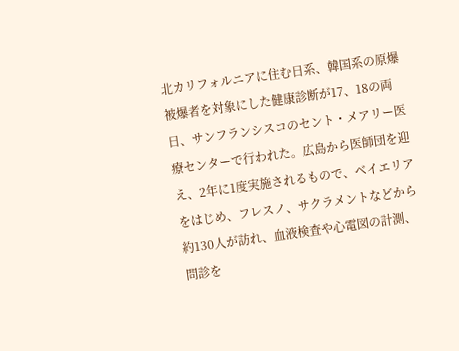北カリフォルニアに住む日系、韓国系の原爆被爆者を対象にした健康診断が17、18の両日、サンフランシスコのセント・メアリー医療センターで行われた。広島から医師団を迎え、2年に1度実施されるもので、ベイエリアをはじめ、フレスノ、サクラメントなどから約130人が訪れ、血液検査や心電図の計測、問診を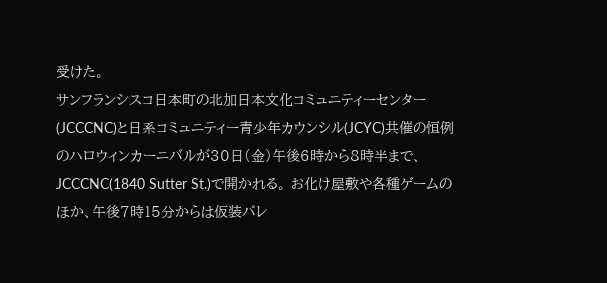受けた。
サンフランシスコ日本町の北加日本文化コミュニティーセンター(JCCCNC)と日系コミュニティー青少年カウンシル(JCYC)共催の恒例のハロウィンカーニバルが30日(金)午後6時から8時半まで、JCCCNC(1840 Sutter St.)で開かれる。 お化け屋敷や各種ゲームのほか、午後7時15分からは仮装パレ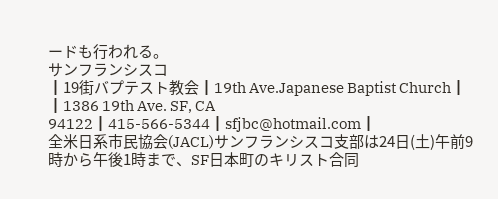ードも行われる。
サンフランシスコ
┃19街バプテスト教会┃19th Ave.Japanese Baptist Church┃ ┃1386 19th Ave. SF, CA 94122┃415-566-5344┃sfjbc@hotmail.com┃
全米日系市民協会(JACL)サンフランシスコ支部は24日(土)午前9時から午後1時まで、SF日本町のキリスト合同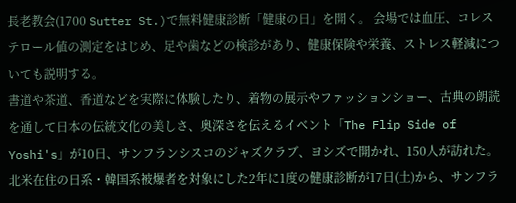長老教会(1700 Sutter St.)で無料健康診断「健康の日」を開く。 会場では血圧、コレステロール値の測定をはじめ、足や歯などの検診があり、健康保険や栄養、ストレス軽減についても説明する。
書道や茶道、香道などを実際に体験したり、着物の展示やファッションショー、古典の朗読を通して日本の伝統文化の美しさ、奥深さを伝えるイベント「The Flip Side of Yoshi's」が10日、サンフランシスコのジャズクラブ、ヨシズで開かれ、150人が訪れた。
北米在住の日系・韓国系被爆者を対象にした2年に1度の健康診断が17日(土)から、サンフラ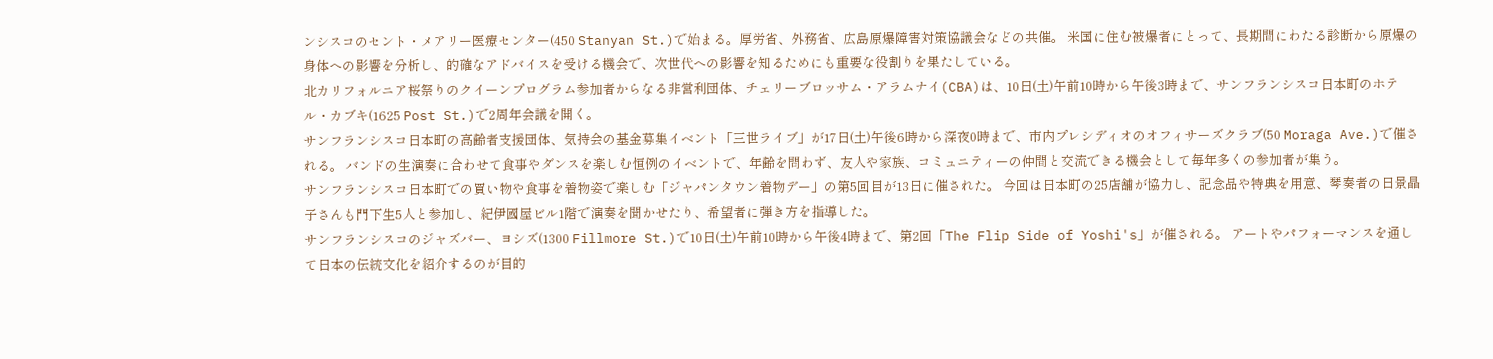ンシスコのセント・メアリー医療センター(450 Stanyan St.)で始まる。厚労省、外務省、広島原爆障害対策協議会などの共催。 米国に住む被爆者にとって、長期間にわたる診断から原爆の身体への影響を分析し、的確なアドバイスを受ける機会で、次世代への影響を知るためにも重要な役割りを果たしている。
北カリフォルニア桜祭りのクイーンプログラム参加者からなる非営利団体、チェリーブロッサム・アラムナイ(CBA)は、10日(土)午前10時から午後3時まで、サンフランシスコ日本町のホテル・カブキ(1625 Post St.)で2周年会議を開く。
サンフランシスコ日本町の高齢者支援団体、気持会の基金募集イベント「三世ライブ」が17日(土)午後6時から深夜0時まで、市内プレシディオのオフィサーズクラブ(50 Moraga Ave.)で催される。 バンドの生演奏に合わせて食事やダンスを楽しむ恒例のイベントで、年齢を問わず、友人や家族、コミュニティーの仲間と交流できる機会として毎年多くの参加者が集う。
サンフランシスコ日本町での買い物や食事を着物姿で楽しむ「ジャパンタウン着物デー」の第5回目が13日に催された。 今回は日本町の25店舗が協力し、記念品や特典を用意、琴奏者の日景晶子さんも門下生5人と参加し、紀伊國屋ビル1階で演奏を聞かせたり、希望者に弾き方を指導した。
サンフランシスコのジャズバー、ヨシズ(1300 Fillmore St.)で10日(土)午前10時から午後4時まで、第2回「The Flip Side of Yoshi's」が催される。 アートやパフォーマンスを通して日本の伝統文化を紹介するのが目的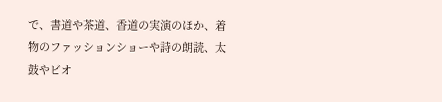で、書道や茶道、香道の実演のほか、着物のファッションショーや詩の朗読、太鼓やビオ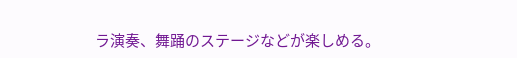ラ演奏、舞踊のステージなどが楽しめる。